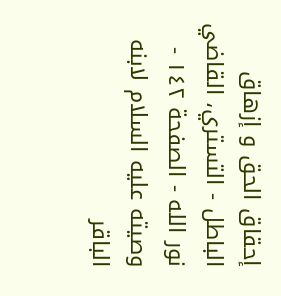إحقاق الحق و إزهاق الباطل - التستري، القاضي نور الله - الصفحة ١٤٢ - وصيته عليه السلام لابنه الباقر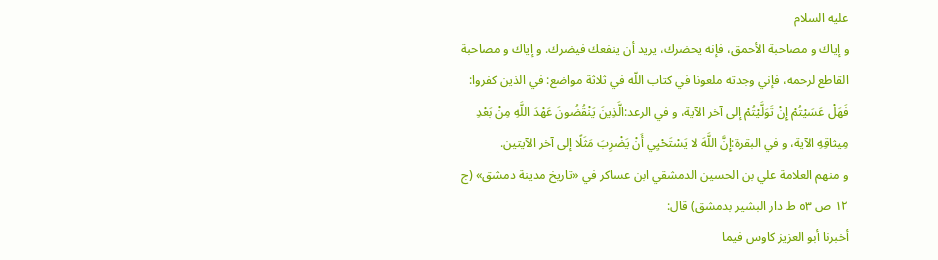عليه السلام
و إياك و مصاحبة الأحمق، فإنه يحضرك، يريد أن ينفعك فيضرك. و إياك و مصاحبة القاطع لرحمه، فإني وجدته ملعونا في كتاب اللّه في ثلاثة مواضع: في الذين كفروا:
فَهَلْ عَسَيْتُمْ إِنْ تَوَلَّيْتُمْ إلى آخر الآية، و في الرعد:الَّذِينَ يَنْقُضُونَ عَهْدَ اللَّهِ مِنْ بَعْدِ مِيثاقِهِ الآية، و في البقرة:إِنَّ اللَّهَ لا يَسْتَحْيِي أَنْ يَضْرِبَ مَثَلًا إلى آخر الآيتين.
و منهم العلامة علي بن الحسين الدمشقي ابن عساكر في «تاريخ مدينة دمشق» (ج ١٢ ص ٥٣ ط دار البشير بدمشق) قال:
أخبرنا أبو العزيز كاوس فيما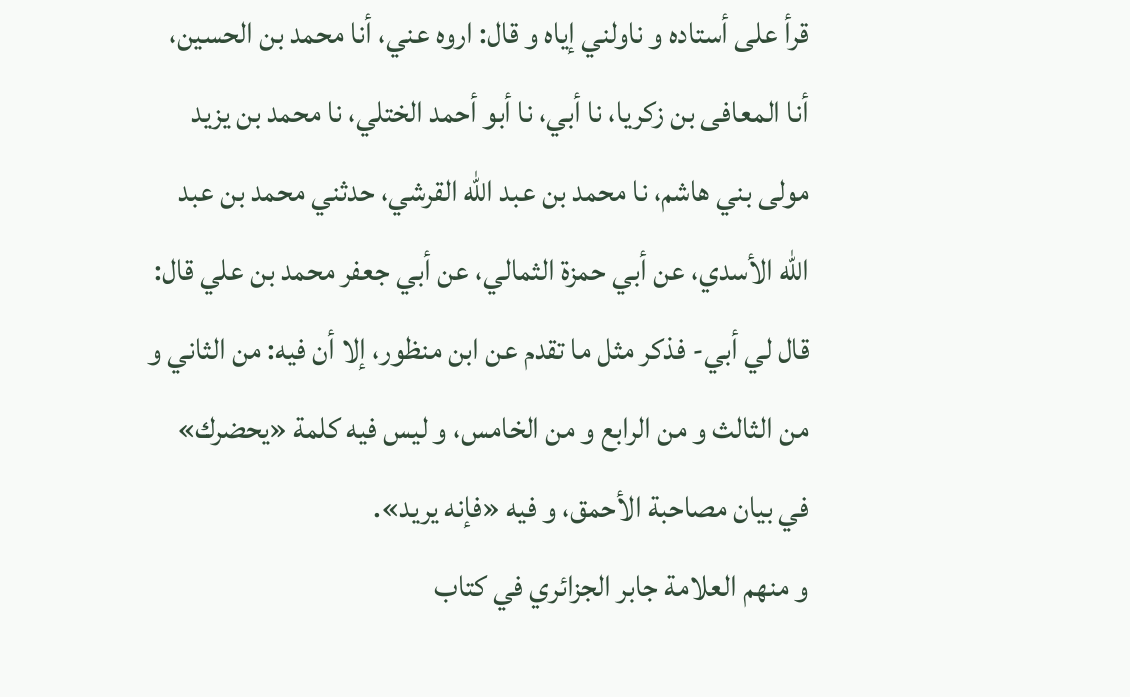قرأ على أستاده و ناولني إياه و قال: اروه عني، أنا محمد بن الحسين، أنا المعافى بن زكريا، نا أبي، نا أبو أحمد الختلي، نا محمد بن يزيد مولى بني هاشم، نا محمد بن عبد اللّه القرشي، حدثني محمد بن عبد اللّه الأسدي، عن أبي حمزة الثمالي، عن أبي جعفر محمد بن علي قال: قال لي أبي- فذكر مثل ما تقدم عن ابن منظور، إلا أن فيه: من الثاني و من الثالث و من الرابع و من الخامس، و ليس فيه كلمة «يحضرك» في بيان مصاحبة الأحمق، و فيه «فإنه يريد».
و منهم العلامة جابر الجزائري في كتاب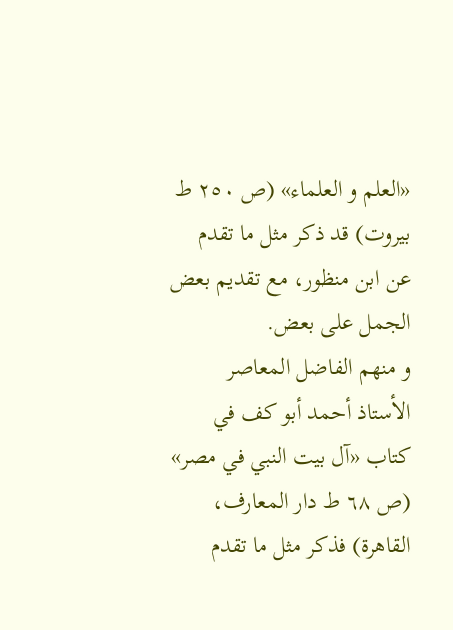«العلم و العلماء» (ص ٢٥٠ ط بيروت) قد ذكر مثل ما تقدم عن ابن منظور، مع تقديم بعض الجمل على بعض.
و منهم الفاضل المعاصر الأستاذ أحمد أبو كف في كتاب «آل بيت النبي في مصر» (ص ٦٨ ط دار المعارف، القاهرة) فذكر مثل ما تقدم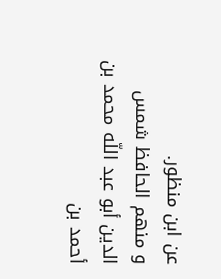عن ابن منظور.
و منهم الحافظ شمس الدين أبو عبد اللّه محمد بن أحمد بن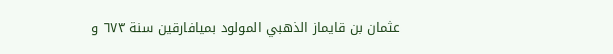عثمان بن قايماز الذهبي المولود بميافارقين سنة ٦٧٣ و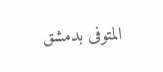المتوفى بدمشق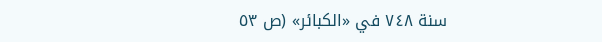سنة ٧٤٨ في «الكبائر» (ص ٥٣